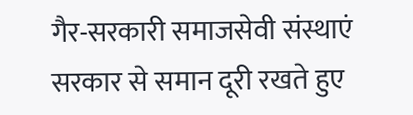गैर-सरकारी समाजसेवी संस्थाएं सरकार से समान दूरी रखते हुए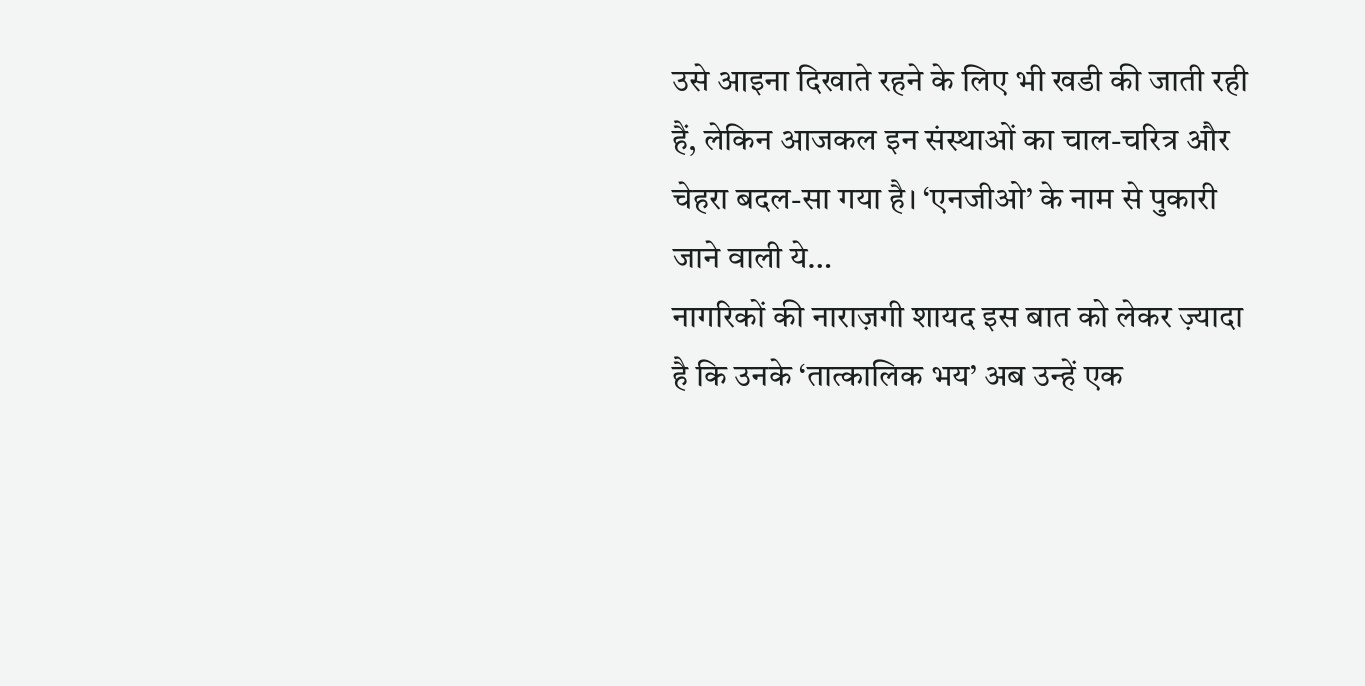उसे आइना दिखाते रहने के लिए भी खडी की जाती रही हैं, लेकिन आजकल इन संस्थाओं का चाल-चरित्र और चेहरा बदल-सा गया है। ‘एनजीओ’ के नाम से पुकारी जाने वाली ये…
नागरिकों की नाराज़गी शायद इस बात को लेकर ज़्यादा है कि उनके ‘तात्कालिक भय’ अब उन्हें एक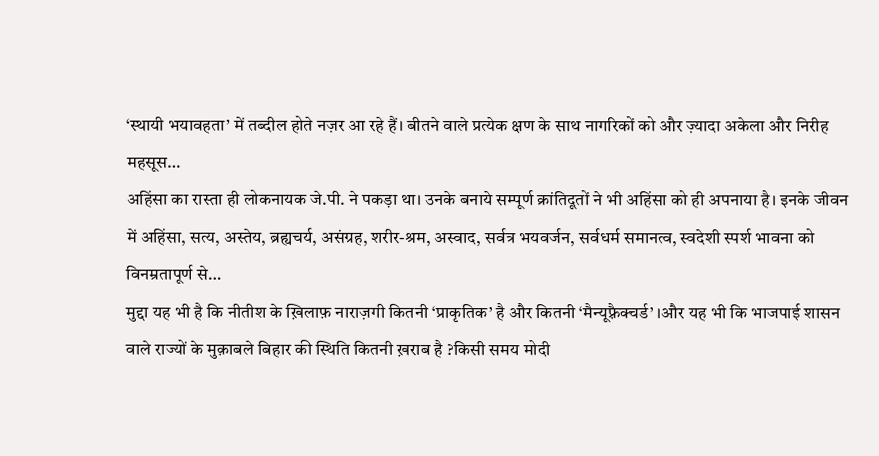‘स्थायी भयावहता’ में तब्दील होते नज़र आ रहे हैं। बीतने वाले प्रत्येक क्षण के साथ नागरिकों को और ज़्यादा अकेला और निरीह महसूस…
अहिंसा का रास्ता ही लोकनायक जे.पी. ने पकड़ा था। उनके बनाये सम्पूर्ण क्रांतिदूतों ने भी अहिंसा को ही अपनाया है। इनके जीवन में अहिंसा, सत्य, अस्तेय, ब्रह्यचर्य, असंग्रह, शरीर-श्रम, अस्वाद, सर्वत्र भयवर्जन, सर्वधर्म समानत्व, स्वदेशी स्पर्श भावना को विनम्रतापूर्ण से…
मुद्दा यह भी है कि नीतीश के ख़िलाफ़ नाराज़गी कितनी ‘प्राकृतिक’ है और कितनी ‘मैन्यूफ़्रैक्चर्ड’ ।और यह भी कि भाजपाई शासन वाले राज्यों के मुक़ाबले बिहार की स्थिति कितनी ख़राब है ?किसी समय मोदी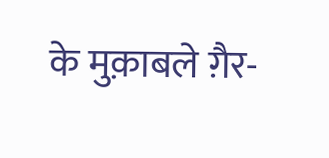के मुक़ाबले ग़ैर-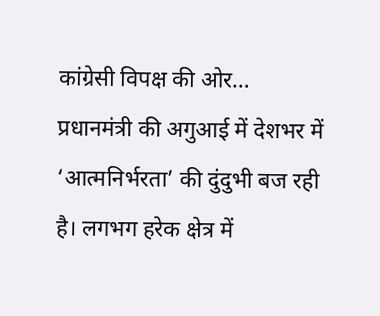कांग्रेसी विपक्ष की ओर…
प्रधानमंत्री की अगुआई में देशभर में ‘आत्मनिर्भरता’ की दुंदुभी बज रही है। लगभग हरेक क्षेत्र में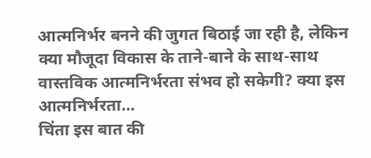आत्मनिर्भर बनने की जुगत बिठाई जा रही है, लेकिन क्या मौजूदा विकास के ताने-बाने के साथ-साथ वास्तविक आत्मनिर्भरता संभव हो सकेगी? क्या इस आत्मनिर्भरता…
चिंता इस बात की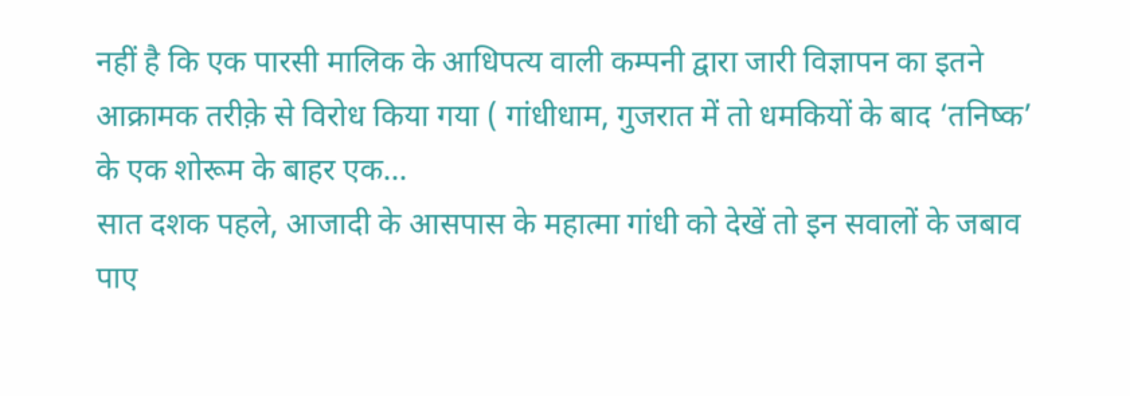नहीं है कि एक पारसी मालिक के आधिपत्य वाली कम्पनी द्वारा जारी विज्ञापन का इतने आक्रामक तरीक़े से विरोध किया गया ( गांधीधाम, गुजरात में तो धमकियों के बाद ‘तनिष्क’ के एक शोरूम के बाहर एक…
सात दशक पहले, आजादी के आसपास के महात्मा गांधी को देखें तो इन सवालों के जबाव पाए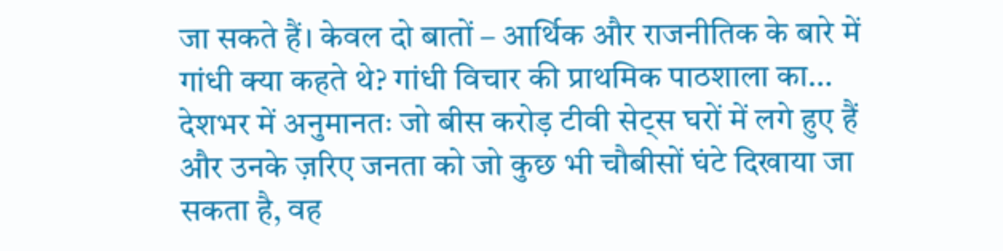जा सकते हैं। केवल दो बातों – आर्थिक और राजनीतिक के बारे में गांधी क्या कहते थे? गांधी विचार की प्राथमिक पाठशाला का…
देशभर में अनुमानतः जो बीस करोड़ टीवी सेट्स घरों में लगे हुए हैं और उनके ज़रिए जनता को जो कुछ भी चौबीसों घंटे दिखाया जा सकता है, वह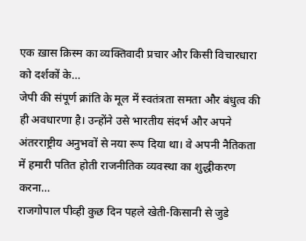एक ख़ास क़िस्म का व्यक्तिवादी प्रचार और किसी विचारधारा को दर्शकों के…
जेपी की संपूर्ण क्रांति के मूल में स्वतंत्रता समता और बंधुत्व की ही अवधारणा है। उन्होंने उसे भारतीय संदर्भ और अपने अंतरराष्ट्रीय अनुभवों से नया रूप दिया था। वे अपनी नैतिकता में हमारी पतित होती राजनीतिक व्यवस्था का शुद्धीकरण करना…
राजगोपाल पीव्ही कुछ दिन पहले खेती-किसानी से जुडे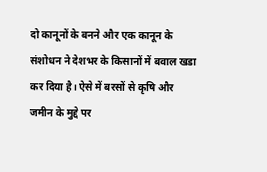दो कानूनों के बनने और एक कानून के संशोधन ने देशभर के किसानों में बवाल खडा कर दिया है। ऐसे में बरसों से कृषि और जमीन के मुद्दे पर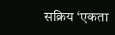सक्रिय ‘एकता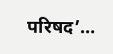परिषद’…